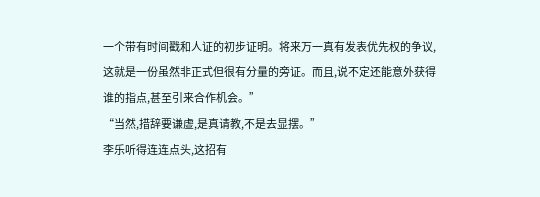一个带有时间戳和人证的初步证明。将来万一真有发表优先权的争议,这就是一份虽然非正式但很有分量的旁证。而且,说不定还能意外获得谁的指点,甚至引来合作机会。”
“当然,措辞要谦虚,是真请教,不是去显摆。”
李乐听得连连点头,这招有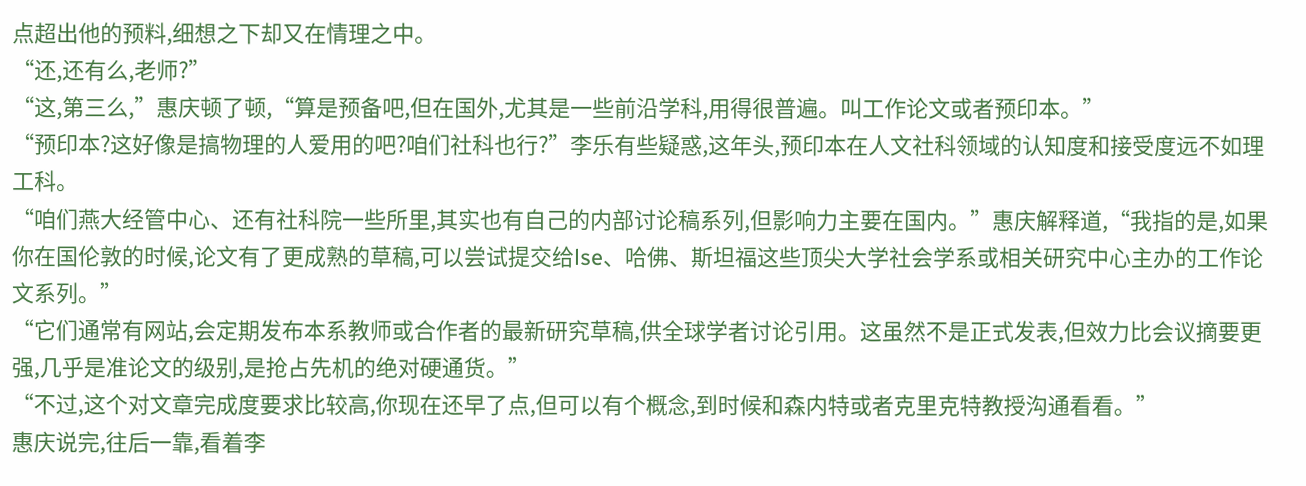点超出他的预料,细想之下却又在情理之中。
“还,还有么,老师?”
“这,第三么,”惠庆顿了顿,“算是预备吧,但在国外,尤其是一些前沿学科,用得很普遍。叫工作论文或者预印本。”
“预印本?这好像是搞物理的人爱用的吧?咱们社科也行?”李乐有些疑惑,这年头,预印本在人文社科领域的认知度和接受度远不如理工科。
“咱们燕大经管中心、还有社科院一些所里,其实也有自己的内部讨论稿系列,但影响力主要在国内。”惠庆解释道,“我指的是,如果你在国伦敦的时候,论文有了更成熟的草稿,可以尝试提交给lse、哈佛、斯坦福这些顶尖大学社会学系或相关研究中心主办的工作论文系列。”
“它们通常有网站,会定期发布本系教师或合作者的最新研究草稿,供全球学者讨论引用。这虽然不是正式发表,但效力比会议摘要更强,几乎是准论文的级别,是抢占先机的绝对硬通货。”
“不过,这个对文章完成度要求比较高,你现在还早了点,但可以有个概念,到时候和森内特或者克里克特教授沟通看看。”
惠庆说完,往后一靠,看着李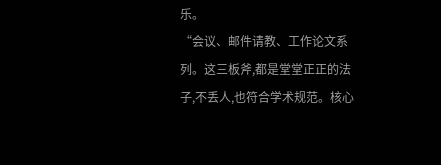乐。
“会议、邮件请教、工作论文系列。这三板斧,都是堂堂正正的法子,不丢人,也符合学术规范。核心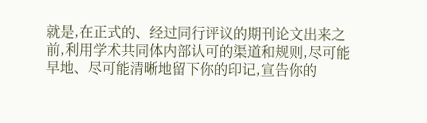就是,在正式的、经过同行评议的期刊论文出来之前,利用学术共同体内部认可的渠道和规则,尽可能早地、尽可能清晰地留下你的印记,宣告你的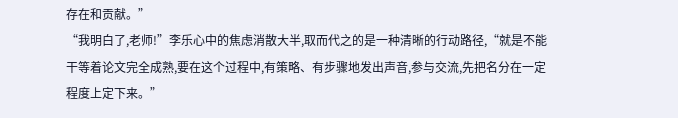存在和贡献。”
“我明白了,老师!”李乐心中的焦虑消散大半,取而代之的是一种清晰的行动路径,“就是不能干等着论文完全成熟,要在这个过程中,有策略、有步骤地发出声音,参与交流,先把名分在一定程度上定下来。”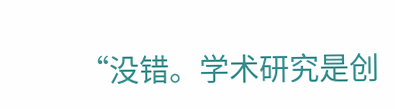“没错。学术研究是创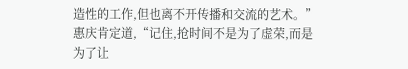造性的工作,但也离不开传播和交流的艺术。”惠庆肯定道,“记住,抢时间不是为了虚荣,而是为了让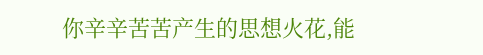你辛辛苦苦产生的思想火花,能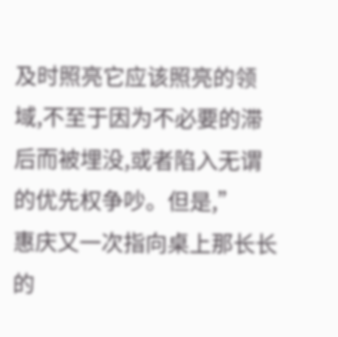及时照亮它应该照亮的领域,不至于因为不必要的滞后而被埋没,或者陷入无谓的优先权争吵。但是,”
惠庆又一次指向桌上那长长的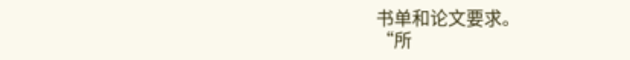书单和论文要求。
“所